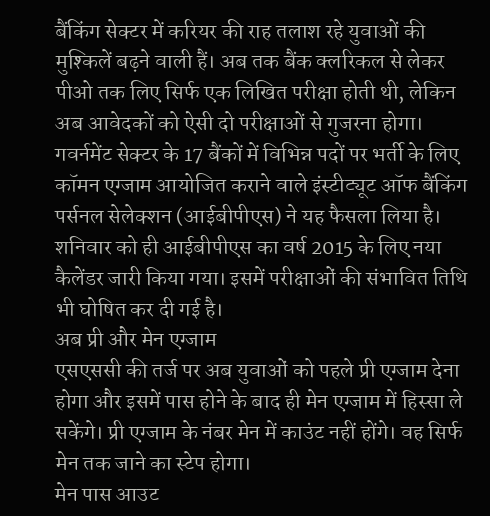बैंकिंग सेक्टर में करियर की राह तलाश रहे युवाओं की मुश्किलें बढ़ने वाली हैं। अब तक बैंक क्लरिकल से लेकर पीओ तक लिए सिर्फ एक लिखित परीक्षा होती थी, लेकिन अब आवेदकों को ऐसी दो परीक्षाओं से गुजरना होगा।
गवर्नमेंट सेक्टर के 17 बैंकों में विभिन्न पदों पर भर्ती के लिए कॉमन एग्जाम आयोजित कराने वाले इंस्टीट्यूट ऑफ बैंकिंग पर्सनल सेलेक्शन (आईबीपीएस) ने यह फैसला लिया है। शनिवार को ही आईबीपीएस का वर्ष 2015 के लिए नया कैलेंडर जारी किया गया। इसमें परीक्षाओं की संभावित तिथि भी घोषित कर दी गई है।
अब प्री और मेन एग्जाम
एसएससी की तर्ज पर अब युवाओं को पहले प्री एग्जाम देना होगा और इसमें पास होने के बाद ही मेन एग्जाम में हिस्सा ले सकेंगे। प्री एग्जाम के नंबर मेन में काउंट नहीं होंगे। वह सिर्फ मेन तक जाने का स्टेप होगा।
मेन पास आउट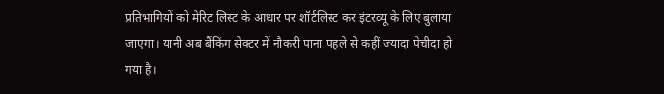प्रतिभागियों को मेरिट लिस्ट के आधार पर शॉर्टलिस्ट कर इंटरव्यू के लिए बुलाया जाएगा। यानी अब बैंकिंग सेक्टर में नौकरी पाना पहले से कहीं ज्यादा पेचीदा हो गया है।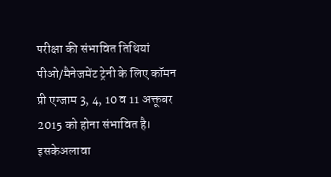परीक्षा की संभावित तिथियां
पीओ/मैनेजमेंट ट्रेनी के लिए कॉमन प्री एग्जाम 3, 4, 10 व 11 अक्तूबर 2015 को होना संभावित है। इसकेअलावा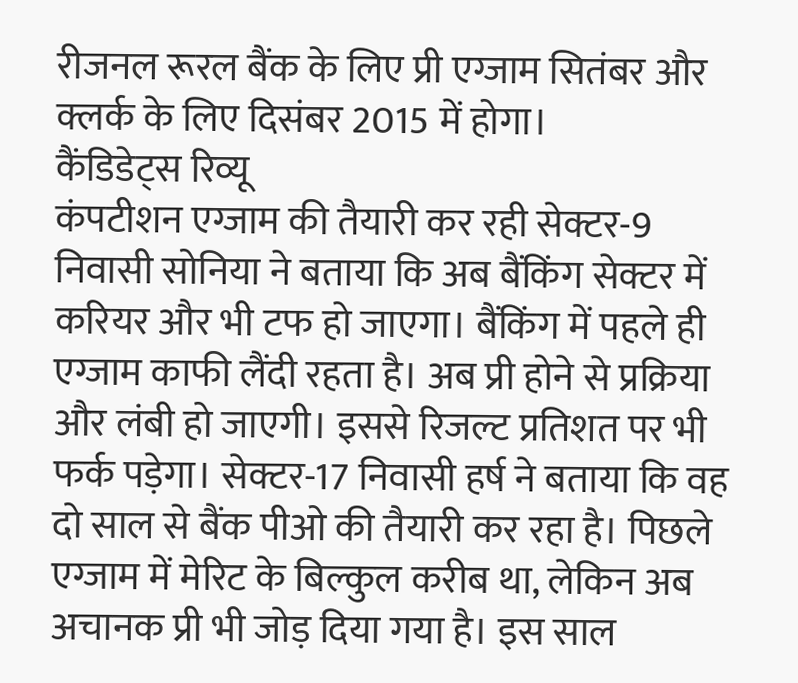रीजनल रूरल बैंक के लिए प्री एग्जाम सितंबर और क्लर्क के लिए दिसंबर 2015 में होगा।
कैंडिडेट्स रिव्यू
कंपटीशन एग्जाम की तैयारी कर रही सेक्टर-9 निवासी सोनिया ने बताया कि अब बैंकिंग सेक्टर में करियर और भी टफ हो जाएगा। बैंकिंग में पहले ही एग्जाम काफी लैंदी रहता है। अब प्री होने से प्रक्रिया और लंबी हो जाएगी। इससे रिजल्ट प्रतिशत पर भी फर्क पड़ेगा। सेक्टर-17 निवासी हर्ष ने बताया कि वह दो साल से बैंक पीओ की तैयारी कर रहा है। पिछले एग्जाम में मेरिट के बिल्कुल करीब था, लेकिन अब अचानक प्री भी जोड़ दिया गया है। इस साल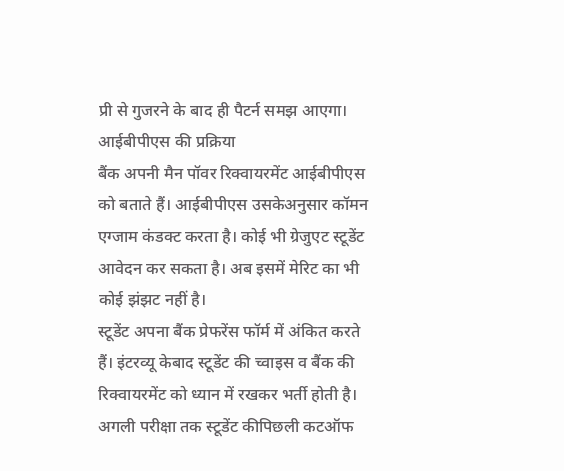प्री से गुजरने के बाद ही पैटर्न समझ आएगा।
आईबीपीएस की प्रक्रिया
बैंक अपनी मैन पॉवर रिक्वायरमेंट आईबीपीएस को बताते हैं। आईबीपीएस उसकेअनुसार कॉमन एग्जाम कंडक्ट करता है। कोई भी ग्रेजुएट स्टूडेंट आवेदन कर सकता है। अब इसमें मेरिट का भी कोई झंझट नहीं है।
स्टूडेंट अपना बैंक प्रेफरेंस फॉर्म में अंकित करते हैं। इंटरव्यू केबाद स्टूडेंट की च्वाइस व बैंक की रिक्वायरमेंट को ध्यान में रखकर भर्ती होती है। अगली परीक्षा तक स्टूडेंट कीपिछली कटऑफ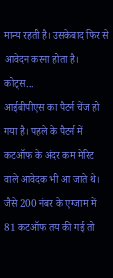मान्य रहती है। उसकेबाद फिर से आवेदन करना होता है।
कोट्स...
आईबीपीएस का पैटर्न चेंज हो गया है। पहले के पैटर्न में कटऑफ के अंदर कम मेरिट वाले आवेदक भी आ जाते थे। जैसे 200 नंबर के एग्जाम में 81 कटऑफ तय की गई तो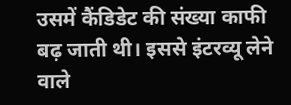उसमें कैंडिडेट की संख्या काफी बढ़ जाती थी। इससे इंटरव्यू लेने वाले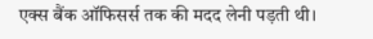एक्स बैंक ऑफिसर्स तक की मदद लेनी पड़ती थी।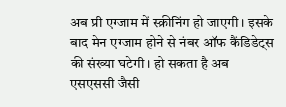अब प्री एग्जाम में स्क्रीनिंग हो जाएगी। इसके बाद मेन एग्जाम होने से नंबर ऑफ कैंडिडेट्स की संख्या घटेगी। हो सकता है अब एसएससी जैसी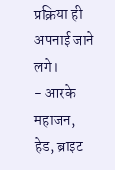प्रक्रिया ही अपनाई जाने लगे।
- आरके महाजन, हेड, ब्राइट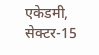एकेडमी, सेक्टर-15